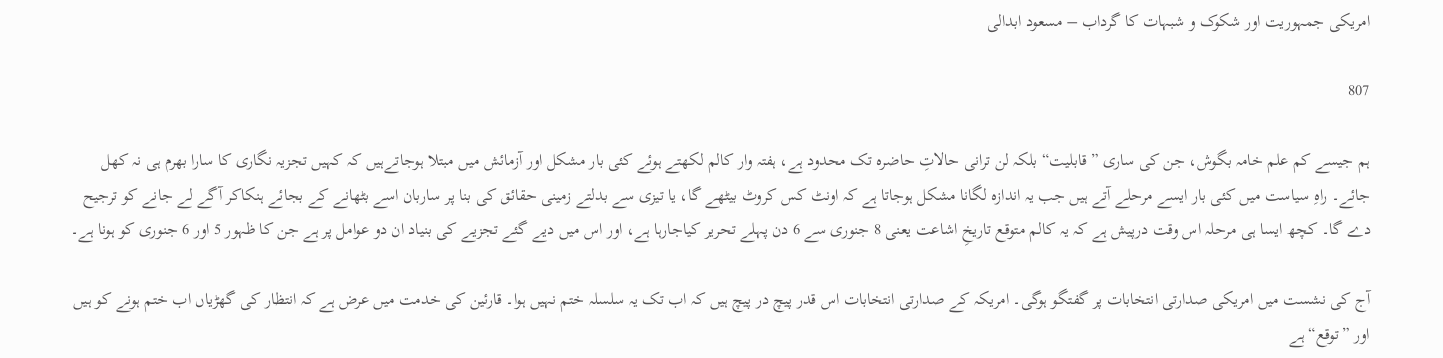امریکی جمہوریت اور شکوک و شبہات کا گرداب – مسعود ابدالی

807

ہم جیسے کم علم خامہ بگوش، جن کی ساری ”قابلیت“ بلکہ لن ترانی حالاتِ حاضرہ تک محدود ہے، ہفتہ وار کالم لکھتے ہوئے کئی بار مشکل اور آزمائش میں مبتلا ہوجاتےہیں کہ کہیں تجزیہ نگاری کا سارا بھرم ہی نہ کھل جائے۔ راہِ سیاست میں کئی بار ایسے مرحلے آتے ہیں جب یہ اندازہ لگانا مشکل ہوجاتا ہے کہ اونٹ کس کروٹ بیٹھے گا، یا تیزی سے بدلتے زمینی حقائق کی بنا پر ساربان اسے بٹھانے کے بجائے ہنکاکر آگے لے جانے کو ترجیح دے گا۔ کچھ ایسا ہی مرحلہ اس وقت درپیش ہے کہ یہ کالم متوقع تاریخِ اشاعت یعنی 8 جنوری سے 6 دن پہلے تحریر کیاجارہا ہے، اور اس میں دیے گئے تجزیے کی بنیاد ان دو عوامل پر ہے جن کا ظہور 5 اور 6 جنوری کو ہونا ہے۔

آج کی نشست میں امریکی صدارتی انتخابات پر گفتگو ہوگی۔ امریکہ کے صدارتی انتخابات اس قدر پیچ در پیچ ہیں کہ اب تک یہ سلسلہ ختم نہیں ہوا۔ قارئین کی خدمت میں عرض ہے کہ انتظار کی گھڑیاں اب ختم ہونے کو ہیں اور ”توقع“ ہے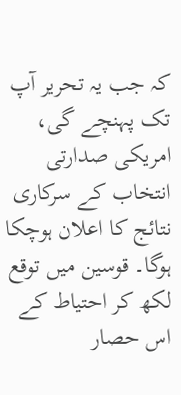کہ جب یہ تحریر آپ تک پہنچے گی، امریکی صدارتی انتخاب کے سرکاری نتائج کا اعلان ہوچکا ہوگا۔ قوسین میں توقع لکھ کر احتیاط کے اس حصار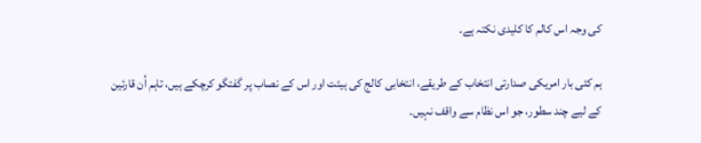کی وجہ اس کالم کا کلیدی نکتہ ہے۔

ہم کئی بار امریکی صدارتی انتخاب کے طریقے، انتخابی کالج کی ہیئت اور اس کے نصاب پر گفتگو کرچکے ہیں، تاہم اُن قارئین کے لیے چند سطور، جو اس نظام سے واقف نہیں۔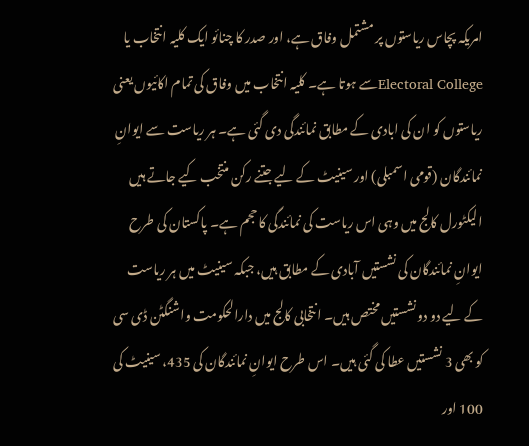امریکہ پچاس ریاستوں پر مشتمل وفاق ہے، اور صدر کا چنائو ایک کلیہ انتخاب یا Electoral Collegeسے ہوتا ہے۔ کلیہ انتخاب میں وفاق کی تمام اکائیوں یعنی ریاستوں کو ان کی ابادی کے مطابق نمائندگی دی گئی ہے۔ ہر ریاست سے ایوانِ نمائندگان (قومی اسمبلی) اور سینیٹ کے لیے جتنے رکن منتخب کیے جاتے ہیں الیکٹورل کالج میں وہی اس ریاست کی نمائندگی کا حجم ہے۔ پاکستان کی طرح ایوانِ نمائندگان کی نشستیں آبادی کے مطابق ہیں، جبکہ سینیٹ میں ہر ریاست کے لیے دو دو نشستیں مختص ہیں۔ انتخابی کالج میں دارالحکومت واشنگٹن ڈی سی کو بھی 3 نشستیں عطا کی گئی ہیں۔ اس طرح ایوانِ نمائندگان کی 435، سینیٹ کی 100 اور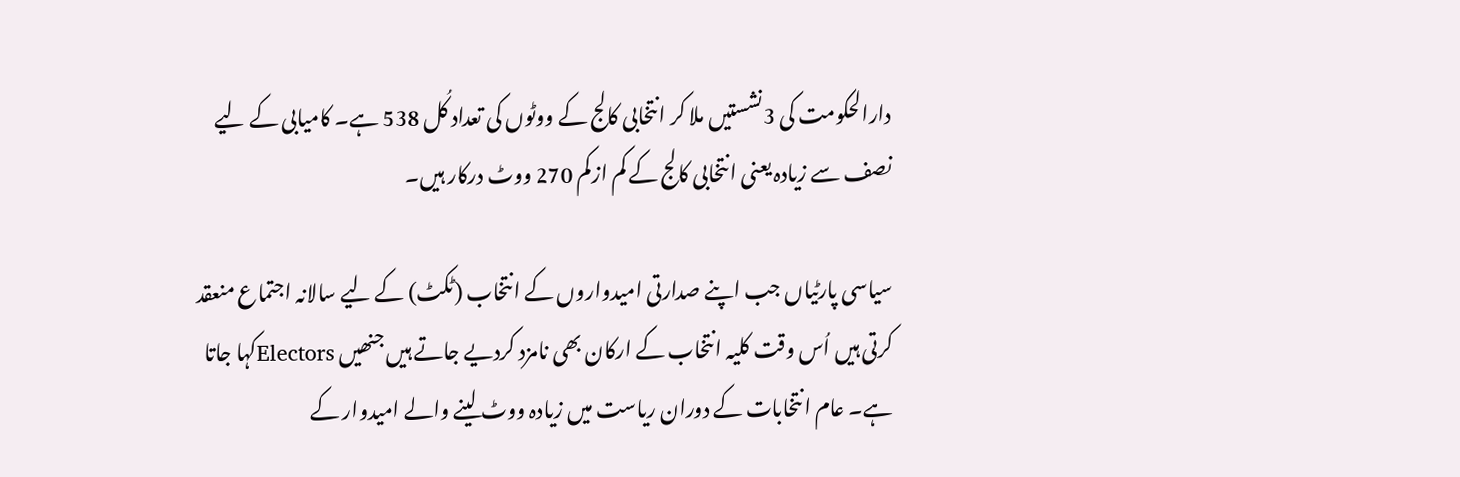دارالحکومت کی 3نشستیں ملا کر انتخابی کالج کے ووٹوں کی تعداد کُل 538 ہے۔ کامیابی کے لیے نصف سے زیادہ یعنی انتخابی کالج کے کم ازکم 270 ووٹ درکار ہیں۔

سیاسی پارٹیاں جب اپنے صدارتی امیدواروں کے انتخاب (ٹکٹ) کے لیے سالانہ اجتماع منعقد کرتی ہیں اُس وقت کلیہ انتخاب کے ارکان بھی نامزد کردیے جاتے ہیں جنھیں Electorsکہا جاتا ہے۔ عام انتخابات کے دوران ریاست میں زیادہ ووٹ لینے والے امیدوار کے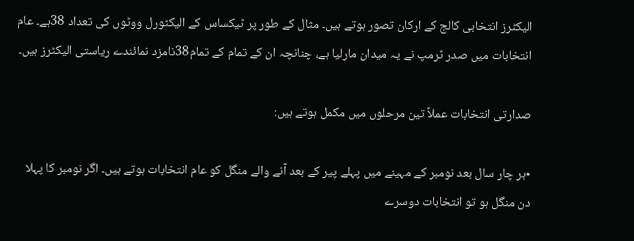الیکٹرز انتخابی کالج کے ارکان تصور ہوتے ہیں۔ مثال کے طور پر ٹیکساس کے الیکٹورل ووٹوں کی تعداد 38ہے۔ عام انتخابات میں صدر ٹرمپ نے یہ میدان مارلیا ہے، چنانچہ ان کے تمام کے تمام38نامزد نمائندے ریاستی الیکٹرز ہیں۔

صدارتی انتخابات عملاً تین مرحلوں میں مکمل ہوتے ہیں:

٭ہر چار سال بعد نومبر کے مہینے میں پہلے پیر کے بعد آنے والے منگل کو عام انتخابات ہوتے ہیں۔ اگر نومبر کا پہلا دن منگل ہو تو انتخابات دوسرے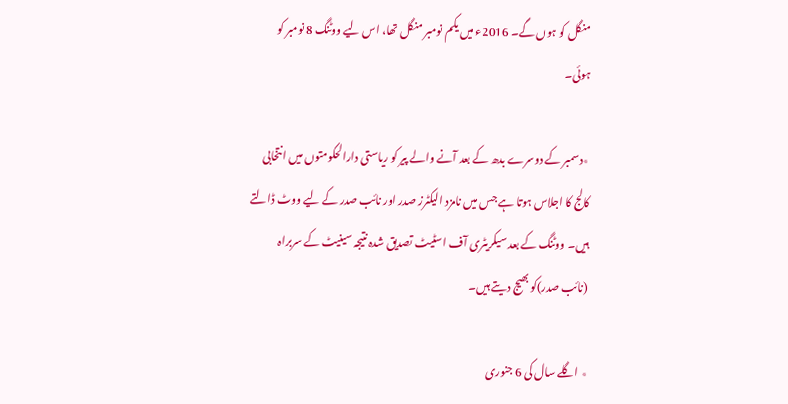منگل کو ہوں گے۔ 2016ء میں یکم نومبر منگل تھا، اس لیے ووٹنگ 8 نومبر کو ہوئی۔

٭دسمبر کے دوسرے بدھ کے بعد آنے والے پیر کو ریاستی دارالحکومتوں میں انتخابی کالج کا اجلاس ہوتا ہے جس میں نامزد الیکٹرز صدر اور نائب صدر کے لیے ووٹ ڈالتے ہیں۔ ووٹنگ کے بعد سیکریٹری آف اسٹیٹ تصدیق شدہ نتیجہ سینیٹ کے سربراہ (نائب صدر)کو بھیج دیتے ہیں۔

٭ اگلے سال کی 6 جنوری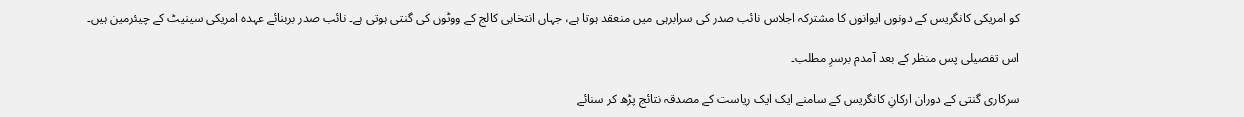کو امریکی کانگریس کے دونوں ایوانوں کا مشترکہ اجلاس نائب صدر کی سرابرہی میں منعقد ہوتا ہے، جہاں انتخابی کالج کے ووٹوں کی گنتی ہوتی ہے۔ نائب صدر بربنائے عہدہ امریکی سینیٹ کے چیئرمین ہیں۔

اس تفصیلی پس منظر کے بعد آمدم برسرِ مطلب۔

سرکاری گنتی کے دوران ارکانِ کانگریس کے سامنے ایک ایک ریاست کے مصدقہ نتائج پڑھ کر سنائے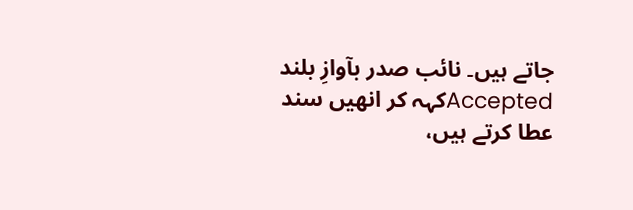جاتے ہیں۔ نائب صدر بآوازِ بلند Acceptedکہہ کر انھیں سند عطا کرتے ہیں،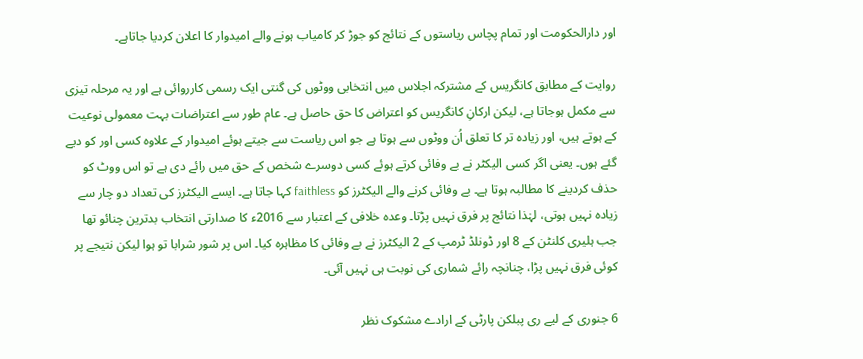اور دارالحکومت اور تمام پچاس ریاستوں کے نتائج کو جوڑ کر کامیاب ہونے والے امیدوار کا اعلان کردیا جاتاہے۔

روایت کے مطابق کانگریس کے مشترکہ اجلاس میں انتخابی ووٹوں کی گنتی ایک رسمی کارروائی ہے اور یہ مرحلہ تیزی سے مکمل ہوجاتا ہے، لیکن ارکانِ کانگریس کو اعتراض کا حق حاصل ہے۔ عام طور سے اعتراضات بہت معمولی نوعیت کے ہوتے ہیں، اور زیادہ تر کا تعلق اُن ووٹوں سے ہوتا ہے جو اس ریاست سے جیتے ہوئے امیدوار کے علاوہ کسی اور کو دیے گئے ہوں۔ یعنی اگر کسی الیکٹر نے بے وفائی کرتے ہوئے کسی دوسرے شخص کے حق میں رائے دی ہے تو اس ووٹ کو حذف کردینے کا مطالبہ ہوتا ہے۔ بے وفائی کرنے والے الیکٹرز کو faithless کہا جاتا ہے۔ ایسے الیکٹرز کی تعداد دو چار سے زیادہ نہیں ہوتی، لہٰذا نتائج پر فرق نہیں پڑتا۔ وعدہ خلافی کے اعتبار سے 2016ء کا صدارتی انتخاب بدترین چنائو تھا جب ہلیری کلنٹن کے 8 اور ڈونلڈ ٹرمپ کے 2 الیکٹرز نے بے وفائی کا مظاہرہ کیا۔ اس پر شور شرابا تو ہوا لیکن نتیجے پر کوئی فرق نہیں پڑا، چنانچہ رائے شماری کی نوبت ہی نہیں آئی۔

6 جنوری کے لیے ری پبلکن پارٹی کے ارادے مشکوک نظر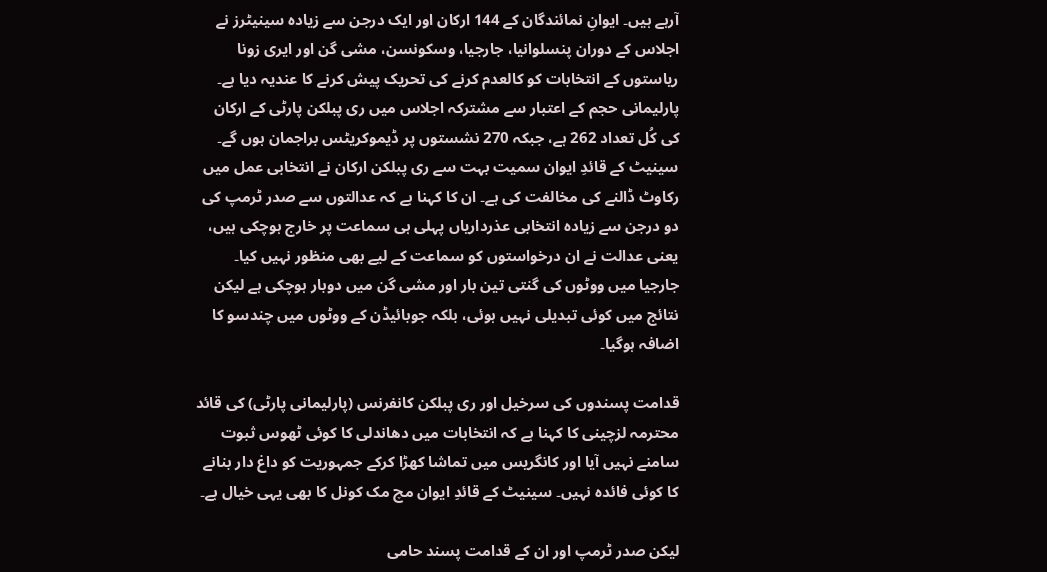آرہے ہیں۔ ایوانِ نمائندگان کے 144 ارکان اور ایک درجن سے زیادہ سینیٹرز نے اجلاس کے دوران پنسلوانیا، جارجیا، وسکونسن، مشی گن اور ایری زونا ریاستوں کے انتخابات کو کالعدم کرنے کی تحریک پیش کرنے کا عندیہ دیا ہے۔ پارلیمانی حجم کے اعتبار سے مشترکہ اجلاس میں ری پبلکن پارٹی کے ارکان کی کُل تعداد 262 ہے، جبکہ 270 نشستوں پر ڈیموکریٹس براجمان ہوں گے۔ سینیٹ کے قائدِ ایوان سمیت بہت سے ری پبلکن ارکان نے انتخابی عمل میں رکاوٹ ڈالنے کی مخالفت کی ہے۔ ان کا کہنا ہے کہ عدالتوں سے صدر ٹرمپ کی دو درجن سے زیادہ انتخابی عذرداریاں پہلی ہی سماعت پر خارج ہوچکی ہیں، یعنی عدالت نے ان درخواستوں کو سماعت کے لیے بھی منظور نہیں کیا۔ جارجیا میں ووٹوں کی گنتی تین بار اور مشی گن میں دوبار ہوچکی ہے لیکن نتائج میں کوئی تبدیلی نہیں ہوئی، بلکہ جوبائیڈن کے ووٹوں میں چندسو کا اضافہ ہوگیا۔

قدامت پسندوں کی سرخیل اور ری پبلکن کانفرنس (پارلیمانی پارٹی) کی قائد محترمہ لزچینی کا کہنا ہے کہ انتخابات میں دھاندلی کا کوئی ٹھوس ثبوت سامنے نہیں آیا اور کانگریس میں تماشا کھڑا کرکے جمہوریت کو داغ دار بنانے کا کوئی فائدہ نہیں۔ سینیٹ کے قائدِ ایوان مچ مک کونل کا بھی یہی خیال ہے۔

لیکن صدر ٹرمپ اور ان کے قدامت پسند حامی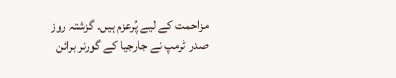مزاحمت کے لیے پُرعزم ہیں۔ گزشتہ روز صدر ٹرمپ نے جارجیا کے گورنر برائن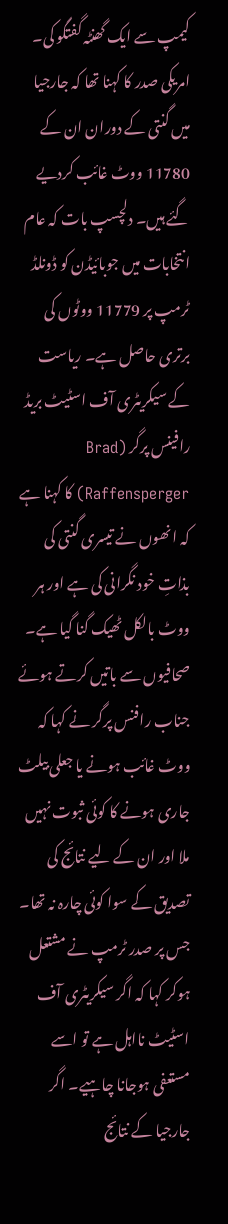کیمپ سے ایک گھنٹہ گفتگو کی۔ امریکی صدر کا کہنا تھا کہ جارجیا میں گنتی کے دوران ان کے 11780 ووٹ غائب کردیے گئے ہیں۔ دلچسپ بات کہ عام انتخابات میں جوبائیڈن کو ڈونلڈ ٹرمپ پر 11779 ووٹوں کی برتری حاصل ہے۔ ریاست کے سیکریٹری آف اسٹیٹ بریڈ رافینس پرگر (Brad Raffensperger) کا کہنا ہے کہ انھوں نے تیسری گنتی کی بذاتِ خود نگرانی کی ہے اور ہر ووٹ بالکل ٹھیک گنا گیا ہے۔ صحافیوں سے باتیں کرتے ہوئے جناب رافنس پرگر نے کہا کہ ووٹ غائب ہونے یا جعلی بیلٹ جاری ہونے کا کوئی ثبوت نہیں ملا اور ان کے لیے نتائج کی تصدیق کے سوا کوئی چارہ نہ تھا۔ جس پر صدر ٹرمپ نے مشتعل ہوکر کہا کہ اگر سیکریٹری آف اسٹیٹ نااہل ہے تو اسے مستعفی ہوجانا چاہیے۔ اگر جارجیا کے نتائج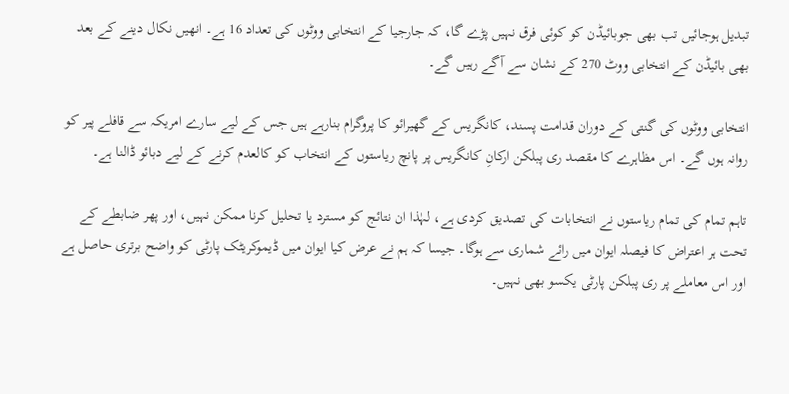تبدیل ہوجائیں تب بھی جوبائیڈن کو کوئی فرق نہیں پڑے گا، کہ جارجیا کے انتخابی ووٹوں کی تعداد 16 ہے۔ انھیں نکال دینے کے بعد بھی بائیڈن کے انتخابی ووٹ 270 کے نشان سے آگے رہیں گے۔

انتخابی ووٹوں کی گنتی کے دوران قدامت پسند، کانگریس کے گھیرائو کا پروگرام بنارہے ہیں جس کے لیے سارے امریکہ سے قافلے پیر کو روانہ ہوں گے۔ اس مظاہرے کا مقصد ری پبلکن ارکانِ کانگریس پر پانچ ریاستوں کے انتخاب کو کالعدم کرنے کے لیے دبائو ڈالنا ہے۔

تاہم تمام کی تمام ریاستوں نے انتخابات کی تصدیق کردی ہے، لہٰذا ان نتائج کو مسترد یا تحلیل کرنا ممکن نہیں، اور پھر ضابطے کے تحت ہر اعتراض کا فیصلہ ایوان میں رائے شماری سے ہوگا۔ جیسا کہ ہم نے عرض کیا ایوان میں ڈیموکریٹک پارٹی کو واضح برتری حاصل ہے اور اس معاملے پر ری پبلکن پارٹی یکسو بھی نہیں۔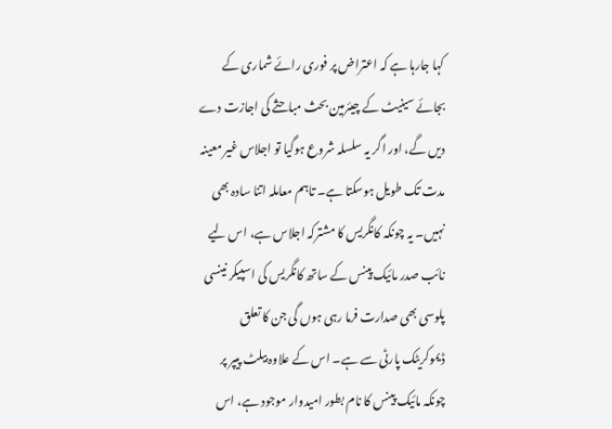کہا جارہا ہے کہ اعتراض پر فوری رائے شماری کے بجائے سینیٹ کے چیئرمین بحث مباحثے کی اجازت دے دیں گے، اور اگر یہ سلسلہ شروع ہوگیا تو اجلاس غیر معینہ مدت تک طویل ہوسکتا ہے۔ تاہم معاملہ اتنا سادہ بھی نہیں۔ یہ چونکہ کانگریس کا مشترکہ اجلاس ہے، اس لیے نائب صدر مائیک پینس کے ساتھ کانگریس کی اسپیکر نینسی پلوسی بھی صدارت فرما رہی ہوں گی جن کا تعلق ڈیموکریٹک پارٹی سے ہے۔ اس کے علاوہ بیلٹ پیپر پر چونکہ مائیک پینس کا نام بطور امیدوار موجود ہے، اس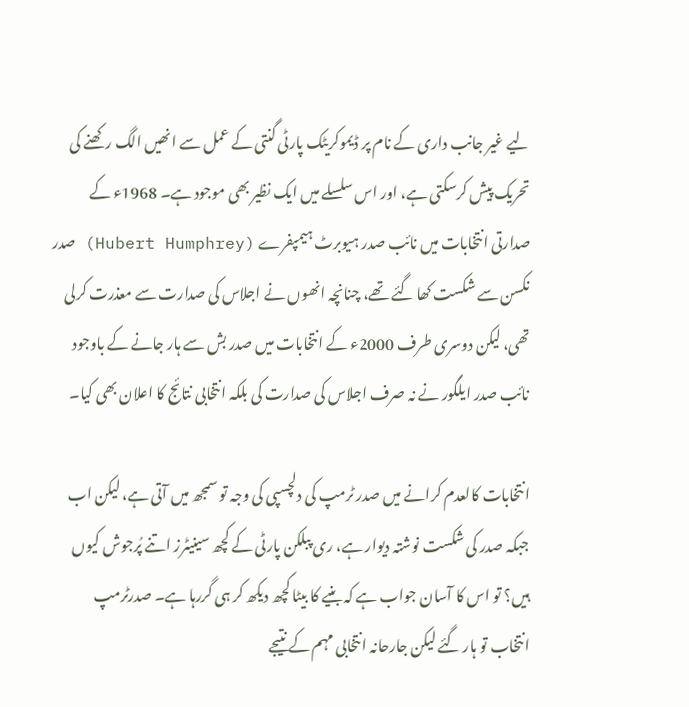لیے غیر جانب داری کے نام پر ڈیموکریٹک پارٹی گنتی کے عمل سے انھیں الگ رکھنے کی تحریک پیش کرسکتی ہے، اور اس سلسلے میں ایک نظیر بھی موجود ہے۔ 1968ء کے صدارتی انتخابات میں نائب صدر ہیوبرٹ ہیمپفرے (Hubert Humphrey) صدر نکسن سے شکست کھا گئے تھے، چنانچہ انھوں نے اجلاس کی صدارت سے معذرت کرلی تھی، لیکن دوسری طرف 2000ء کے انتخابات میں صدر بش سے ہار جانے کے باوجود نائب صدر ایلگور نے نہ صرف اجلاس کی صدارت کی بلکہ انتخابی نتائج کا اعلان بھی کیا۔

انتخابات کالعدم کرانے میں صدر ٹرمپ کی دلچسپی کی وجہ تو سمجھ میں آتی ہے، لیکن اب جبکہ صدر کی شکست نوشتہ دیوار ہے، ری پبلکن پارٹی کے کچھ سینیٹرز اتنے پُرجوش کیوں ہیں؟ تو اس کا آسان جواب ہے کہ بنیے کا بیٹا کچھ دیکھ کر ہی گررہا ہے۔ صدرٹرمپ انتخاب تو ہار گئے لیکن جارحانہ انتخابی مہم کے نتیجے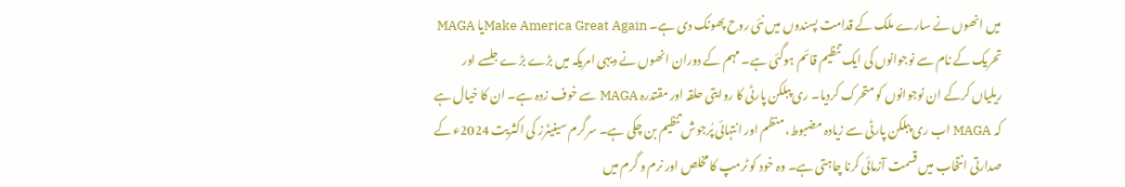میں انھوں نے سارے ملک کے قدامت پسندوں میں نئی روح پھونک دی ہے۔ Make America Great Againیا MAGA تحریک کے نام سے نوجوانوں کی ایک تنظیم قائم ہوگئی ہے۔ مہم کے دوران انھوں نے دیہی امریکہ میں بڑے بڑے جلسے اور ریلیاں کرکے ان نوجوانوں کو متحرک کردیا۔ ری پبلکن پارٹی کا روایتی حلقہ اور مقتدرہ MAGA سے خوف زدہ ہے۔ ان کا خیال ہے کہ MAGA اب ری پبلکن پارٹی سے زیادہ مضبوط، منظم اور انتہائی پُرجوش تنظیم بن چکی ہے۔ سرگرم سینیٹرز کی اکثریت 2024ء کے صدارتی انتخاب میں قسمت آزمائی کرنا چاہتی ہے۔ وہ خود کو ٹرمپ کا مخلص اور نرم و گرم میں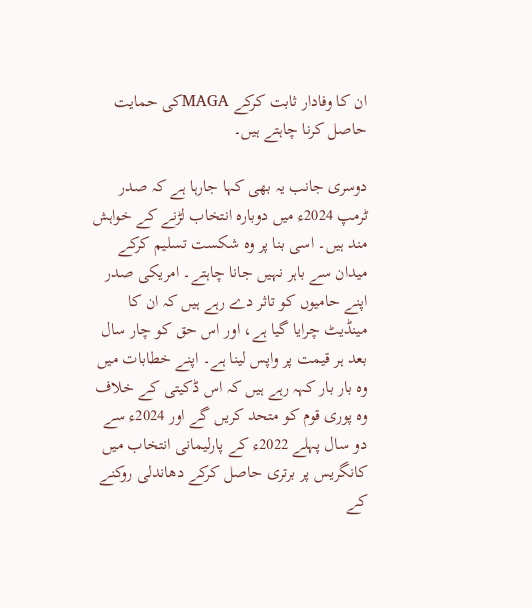ان کا وفادار ثابت کرکے MAGAکی حمایت حاصل کرنا چاہتے ہیں۔

دوسری جانب یہ بھی کہا جارہا ہے کہ صدر ٹرمپ 2024ء میں دوبارہ انتخاب لڑنے کے خواہش مند ہیں۔ اسی بنا پر وہ شکست تسلیم کرکے میدان سے باہر نہیں جانا چاہتے۔ امریکی صدر اپنے حامیوں کو تاثر دے رہے ہیں کہ ان کا مینڈیٹ چرایا گیا ہے، اور اس حق کو چار سال بعد ہر قیمت پر واپس لینا ہے۔ اپنے خطابات میں وہ بار بار کہہ رہے ہیں کہ اس ڈکیتی کے خلاف وہ پوری قوم کو متحد کریں گے اور 2024ء سے دو سال پہلے 2022ء کے پارلیمانی انتخاب میں کانگریس پر برتری حاصل کرکے دھاندلی روکنے کے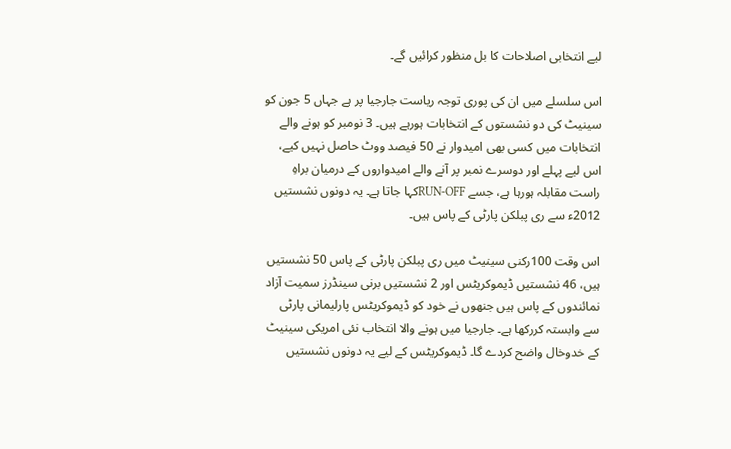لیے انتخابی اصلاحات کا بل منظور کرائیں گے۔

اس سلسلے میں ان کی پوری توجہ ریاست جارجیا پر ہے جہاں 5 جون کو سینیٹ کی دو نشستوں کے انتخابات ہورہے ہیں۔ 3 نومبر کو ہونے والے انتخابات میں کسی بھی امیدوار نے 50 فیصد ووٹ حاصل نہیں کیے، اس لیے پہلے اور دوسرے نمبر پر آنے والے امیدواروں کے درمیان براہِ راست مقابلہ ہورہا ہے، جسے RUN-OFFکہا جاتا ہے۔ یہ دونوں نشستیں 2012ء سے ری پبلکن پارٹی کے پاس ہیں۔

اس وقت 100رکنی سینیٹ میں ری پبلکن پارٹی کے پاس 50 نشستیں ہیں، 46 نشستیں ڈیموکریٹس اور 2 نشستیں برنی سینڈرز سمیت آزاد نمائندوں کے پاس ہیں جنھوں نے خود کو ڈیموکریٹس پارلیمانی پارٹی سے وابستہ کررکھا ہے۔ جارجیا میں ہونے والا انتخاب نئی امریکی سینیٹ کے خدوخال واضح کردے گا۔ ڈیموکریٹس کے لیے یہ دونوں نشستیں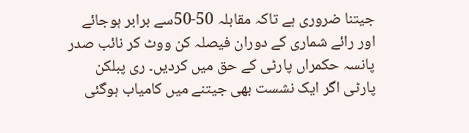جیتنا ضروری ہے تاکہ مقابلہ 50-50سے برابر ہوجائے اور رائے شماری کے دوران فیصلہ کن ووٹ کر نائب صدر پانسہ حکمراں پارٹی کے حق میں کردیں۔ ری پبلکن پارٹی اگر ایک نشست بھی جیتنے میں کامیاب ہوگئی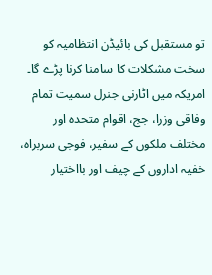تو مستقبل کی بائیڈن انتظامیہ کو سخت مشکلات کا سامنا کرنا پڑے گا۔ امریکہ میں اٹارنی جنرل سمیت تمام وفاقی وزرا، جج، اقوام متحدہ اور مختلف ملکوں کے سفیر، فوجی سربراہ، خفیہ اداروں کے چیف اور بااختیار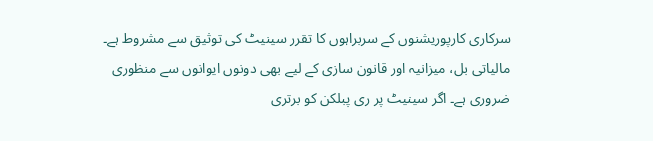سرکاری کارپوریشنوں کے سربراہوں کا تقرر سینیٹ کی توثیق سے مشروط ہے۔ مالیاتی بل، میزانیہ اور قانون سازی کے لیے بھی دونوں ایوانوں سے منظوری ضروری ہے۔ اگر سینیٹ پر ری پبلکن کو برتری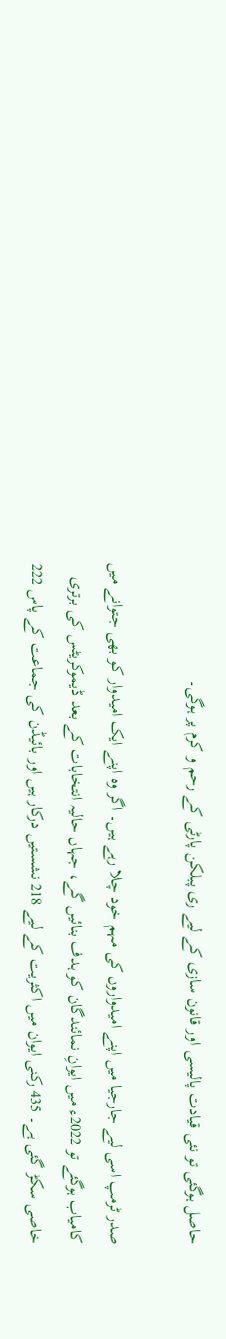حاصل ہوگئی تو نئی قیادت پالیسی اور قانون سازی کے لیے ری پبلکن پارٹی کے رحم و کرم پر ہوگی۔

صدر ٹرمپ اسی لیے جارجیا میں اپنے امیدواروں کی مہم خود چلا رہے ہیں۔ اگر وہ اپنے ایک امیدوار کو بھی جتوانے میں کامیاب ہوگئے تو 2022ء میں ایوانِ نمائندگان کو ہدف بنائیں گے، جہاں حالیہ انتخابات کے بعد ڈیموکریٹس کی برتری خاصی سکڑ گئی ہے۔ 435 رکنی ایوان میں اکثریت کے لیے 218 نشستیں درکار ہیں اور بائیڈن کی جماعت کے پاس 222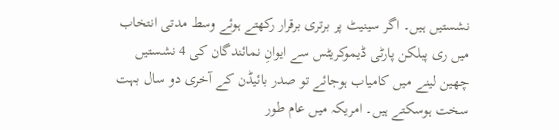نشستیں ہیں۔ اگر سینیٹ پر برتری برقرار رکھتے ہوئے وسط مدتی انتخاب میں ری پبلکن پارٹی ڈیموکریٹس سے ایوانِ نمائندگان کی 4 نشستیں چھین لینے میں کامیاب ہوجائے تو صدر بائیڈن کے آخری دو سال بہت سخت ہوسکتے ہیں۔ امریکہ میں عام طور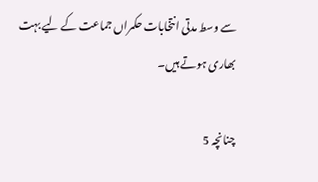سے وسط مدتی انتخابات حکمراں جماعت کے لیے بہت بھاری ہوتے ہیں۔

چنانچہ 5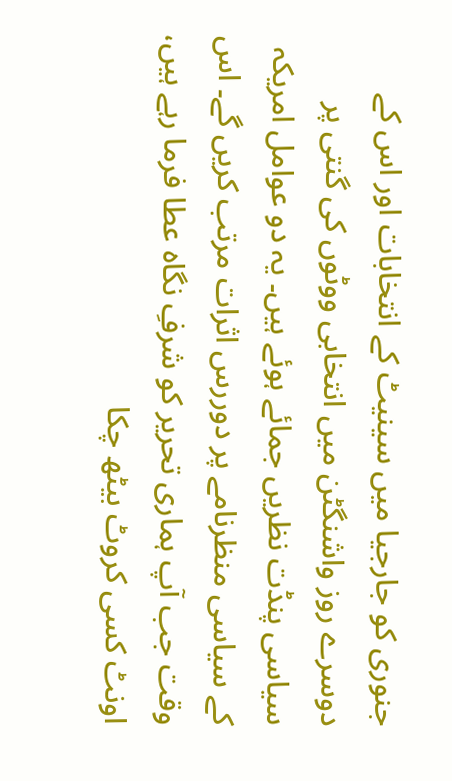جنوری کو جارجیا میں سینیٹ کے انتخابات اور اس کے دوسرے روز واشنگٹن میں انتخابی ووٹوں کی گنتی پر سیاسی پنڈت نظریں جمائے ہوئے ہیں۔ یہ دو عوامل امریکہ کے سیاسی منظرنامے پر دوررس اثرات مرتب کریں گے۔ اس وقت جب آپ ہماری تحریر کو شرفِ نگاہ عطا فرما رہے ہیں، اونٹ کسی کروٹ بیٹھ چکا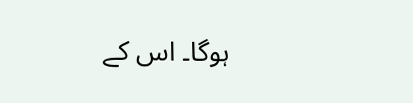ہوگا۔ اس کے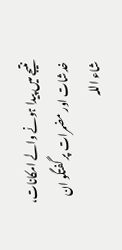نتیجے میں پیدا ہونے والے امکانات، خدشات اور مضمرات پر گفتگو ان شاء اللہ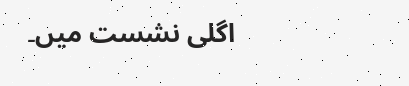اگلی نشست میں۔